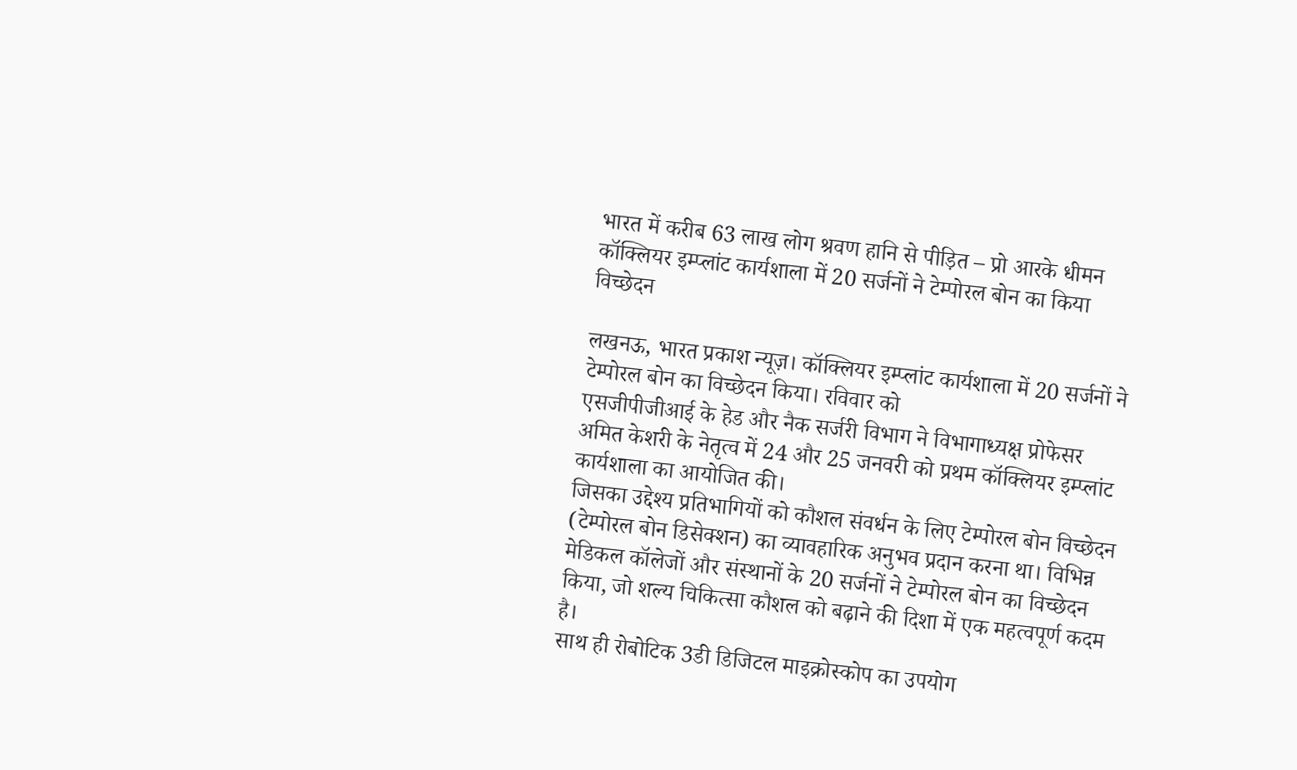भारत में करीब 63 लाख लोग श्रवण हानि से पीड़ित – प्रो आरके धीमन
कॉक्लियर इम्प्लांट कार्यशाला में 20 सर्जनों ने टेम्पोरल बोन का किया विच्छेदन

लखनऊ, भारत प्रकाश न्यूज़। कॉक्लियर इम्प्लांट कार्यशाला में 20 सर्जनों ने टेम्पोरल बोन का विच्छेदन किया। रविवार को
एसजीपीजीआई के हेड और नैक सर्जरी विभाग ने विभागाध्यक्ष प्रोफेसर अमित केशरी के नेतृत्व में 24 और 25 जनवरी को प्रथम कॉक्लियर इम्प्लांट कार्यशाला का आयोजित की।
जिसका उद्देश्य प्रतिभागियों को कौशल संवर्धन के लिए टेम्पोरल बोन विच्छेदन (टेम्पोरल बोन डिसेक्शन) का व्यावहारिक अनुभव प्रदान करना था। विभिन्न मेडिकल कॉलेजों और संस्थानों के 20 सर्जनों ने टेम्पोरल बोन का विच्छेदन किया, जो शल्य चिकित्सा कौशल को बढ़ाने की दिशा में एक महत्वपूर्ण कदम है।
साथ ही रोबोटिक 3डी डिजिटल माइक्रोस्कोप का उपयोग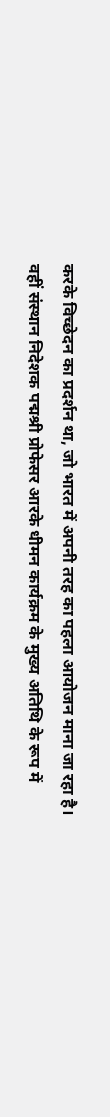करके विच्छेदन का प्रदर्शन था, जो भारत में अपनी तरह का पहला आयोजन माना जा रहा है।
वहीं संस्थान निदेशक पद्मश्री प्रोफेसर आरके धीमन कार्यक्रम के मुख्य अतिथि के रूप में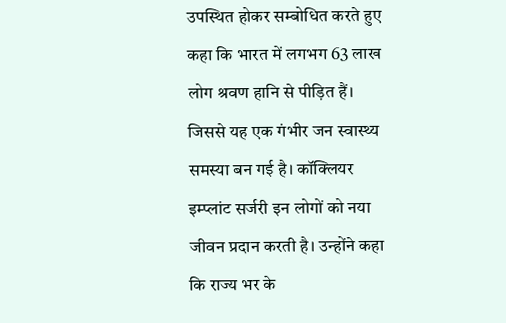उपस्थित होकर सम्बोधित करते हुए कहा कि भारत में लगभग 63 लाख लोग श्रवण हानि से पीड़ित हैं।
जिससे यह एक गंभीर जन स्वास्थ्य समस्या बन गई है। कॉक्लियर इम्प्लांट सर्जरी इन लोगों को नया जीवन प्रदान करती है। उन्होंने कहा कि राज्य भर के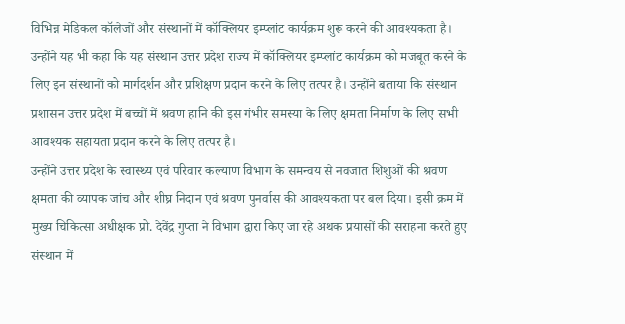विभिन्न मेडिकल कॉलेजों और संस्थानों में कॉक्लियर इम्प्लांट कार्यक्रम शुरू करने की आवश्यकता है।
उन्होंने यह भी कहा कि यह संस्थान उत्तर प्रदेश राज्य में कॉक्लियर इम्प्लांट कार्यक्रम को मजबूत करने के लिए इन संस्थानों को मार्गदर्शन और प्रशिक्षण प्रदान करने के लिए तत्पर है। उन्होंने बताया कि संस्थान प्रशासन उत्तर प्रदेश में बच्चों में श्रवण हानि की इस गंभीर समस्या के लिए क्षमता निर्माण के लिए सभी आवश्यक सहायता प्रदान करने के लिए तत्पर है।
उन्होंने उत्तर प्रदेश के स्वास्थ्य एवं परिवार कल्याण विभाग के समन्वय से नवजात शिशुओं की श्रवण क्षमता की व्यापक जांच और शीघ्र निदान एवं श्रवण पुनर्वास की आवश्यकता पर बल दिया। इसी क्रम में
मुख्य चिकित्सा अधीक्षक प्रो. देवेंद्र गुप्ता ने विभाग द्वारा किए जा रहे अथक प्रयासों की सराहना करते हुए संस्थान में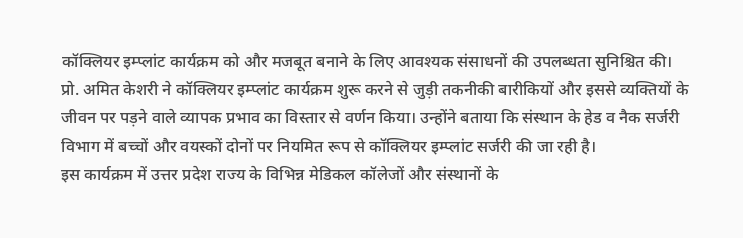कॉक्लियर इम्प्लांट कार्यक्रम को और मजबूत बनाने के लिए आवश्यक संसाधनों की उपलब्धता सुनिश्चित की।
प्रो. अमित केशरी ने कॉक्लियर इम्प्लांट कार्यक्रम शुरू करने से जुड़ी तकनीकी बारीकियों और इससे व्यक्तियों के जीवन पर पड़ने वाले व्यापक प्रभाव का विस्तार से वर्णन किया। उन्होंने बताया कि संस्थान के हेड व नैक सर्जरी विभाग में बच्चों और वयस्कों दोनों पर नियमित रूप से कॉक्लियर इम्प्लांट सर्जरी की जा रही है।
इस कार्यक्रम में उत्तर प्रदेश राज्य के विभिन्न मेडिकल कॉलेजों और संस्थानों के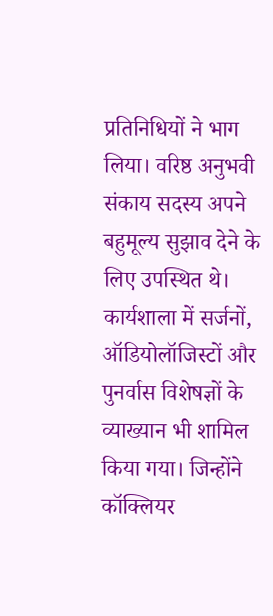प्रतिनिधियों ने भाग लिया। वरिष्ठ अनुभवी संकाय सदस्य अपने बहुमूल्य सुझाव देने के लिए उपस्थित थे।
कार्यशाला में सर्जनों, ऑडियोलॉजिस्टों और पुनर्वास विशेषज्ञों के व्याख्यान भी शामिल किया गया। जिन्होंने कॉक्लियर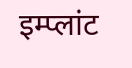इम्प्लांट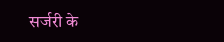सर्जरी के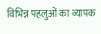विभिन्न पहलुओं का व्यापक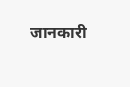जानकारी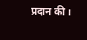प्रदान की।